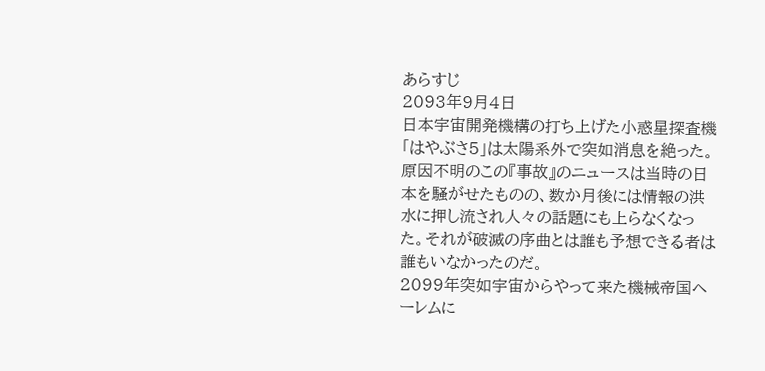あらすじ
2093年9月4日
日本宇宙開発機構の打ち上げた小惑星探査機「はやぶさ5」は太陽系外で突如消息を絶った。
原因不明のこの『事故』のニュースは当時の日本を騒がせたものの、数か月後には情報の洪水に押し流され人々の話題にも上らなくなった。それが破滅の序曲とは誰も予想できる者は誰もいなかったのだ。
2099年突如宇宙からやって来た機械帝国ヘーレムに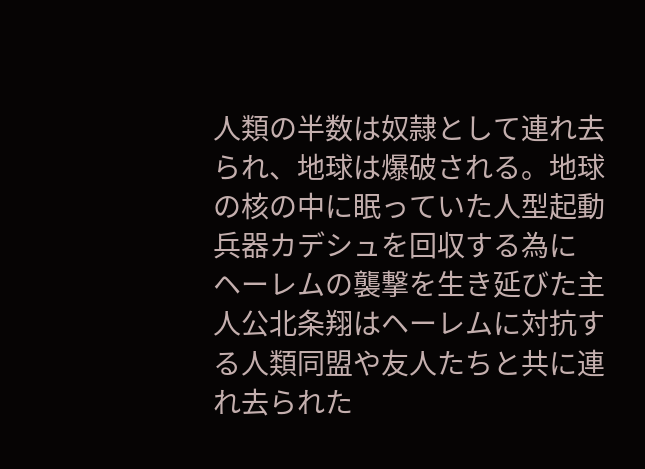人類の半数は奴隷として連れ去られ、地球は爆破される。地球の核の中に眠っていた人型起動兵器カデシュを回収する為に
ヘーレムの襲撃を生き延びた主人公北条翔はヘーレムに対抗する人類同盟や友人たちと共に連れ去られた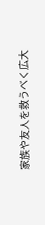家族や友人を救うべく広大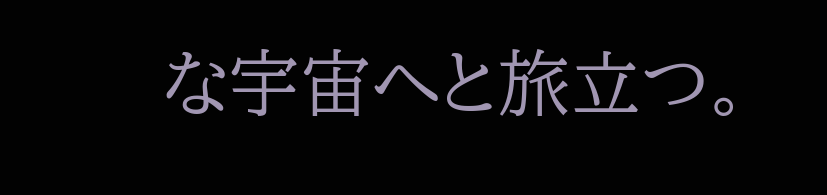な宇宙へと旅立つ。